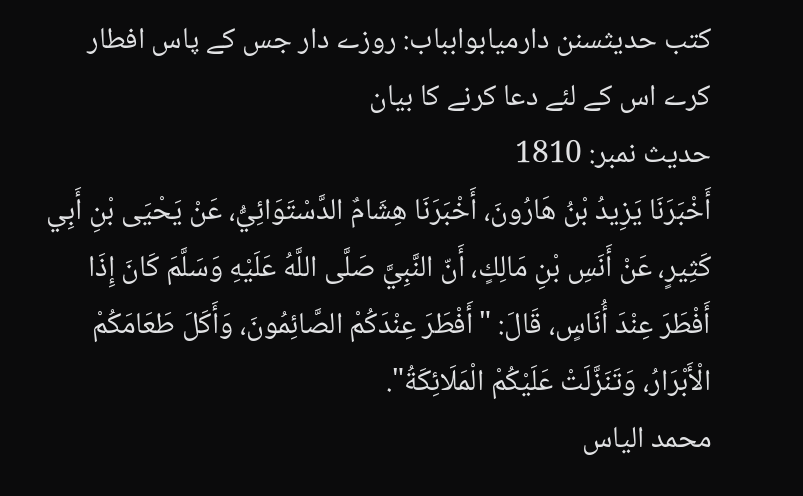کتب حدیثسنن دارميابوابباب: روزے دار جس کے پاس افطار کرے اس کے لئے دعا کرنے کا بیان
حدیث نمبر: 1810
أَخْبَرَنَا يَزِيدُ بْنُ هَارُونَ، أَخْبَرَنَا هِشَامٌ الدَّسْتَوَائِيُّ، عَنْ يَحْيَى بْنِ أَبِي كَثِيرٍ، عَنْ أَنَسِ بْنِ مَالِكٍ، أَنّ النَّبِيَّ صَلَّى اللَّهُ عَلَيْهِ وَسَلَّمَ كَانَ إِذَا أَفْطَرَ عِنْدَ أُنَاسٍ، قَالَ: "أَفْطَرَ عِنْدَكُمْ الصَّائِمُونَ، وَأَكَلَ طَعَامَكُمْ الْأَبْرَارُ، وَتَنَزَّلَتْ عَلَيْكُمْ الْمَلَائِكَةُ".
محمد الیاس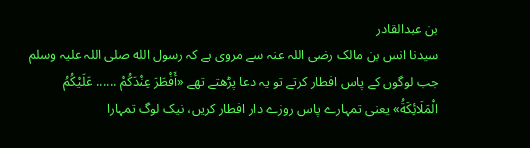بن عبدالقادر
سیدنا انس بن مالک رضی اللہ عنہ سے مروی ہے کہ رسول الله صلی اللہ علیہ وسلم جب لوگوں کے پاس افطار کرتے تو یہ دعا پڑھتے تھے «أَفْطَرَ عِنْدَكُمْ ...... عَلَيْكُمُ الْمَلَائِكَةُ» یعنی تمہارے پاس روزے دار افطار کریں، نیک لوگ تمہارا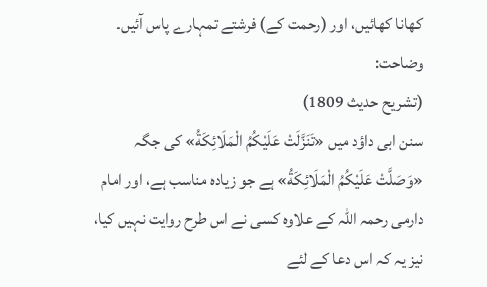کھانا کھائیں، اور (رحمت کے) فرشتے تمہارے پاس آئیں۔
وضاحت:
(تشریح حدیث 1809)
سنن ابی داؤد میں «تَنَزَّلَتْ عَلَيْكُمُ الْمَلَائِكَةُ» کی جگہ «وَصَلَّتْ عَلَيْكُمُ الْمَلَائِكَةُ» ہے جو زیادہ مناسب ہے، اور امام دارمی رحمہ اللہ کے علاوہ کسی نے اس طرح روایت نہیں کیا، نیز یہ کہ اس دعا کے لئے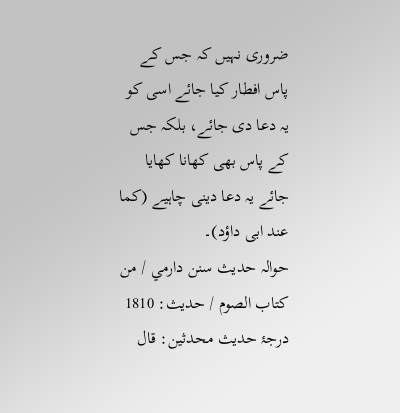ضروری نہیں کہ جس کے پاس افطار کیا جائے اسی کو یہ دعا دی جائے، بلکہ جس کے پاس بھی کھانا کھایا جائے یہ دعا دینی چاہیے (کما عند ابی داؤد)۔
حوالہ حدیث سنن دارمي / من كتاب الصوم / حدیث: 1810
درجۂ حدیث محدثین: قال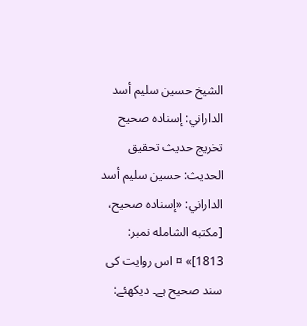الشيخ حسين سليم أسد الداراني: إسناده صحيح
تخریج حدیث تحقيق الحديث: حسين سليم أسد الداراني: «إسناده صحيح، [مكتبه الشامله نمبر: 1813]» ¤ اس روایت کی سند صحیح ہے۔ دیکھئے: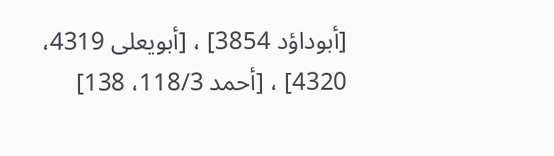[أبوداؤد 3854] ، [أبويعلی 4319، 4320] ، [أحمد 118/3، 138]